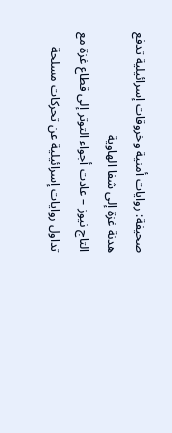صحيفة: روايات أمنية وخروقات إسرائيلية تدفع هدنة غزة إلى شفا الهاوية
التاج نيوز – عادت أجواء التوتر إلى قطاع غزة مع تداول روايات إسرائيلية عن تحركات مسلحة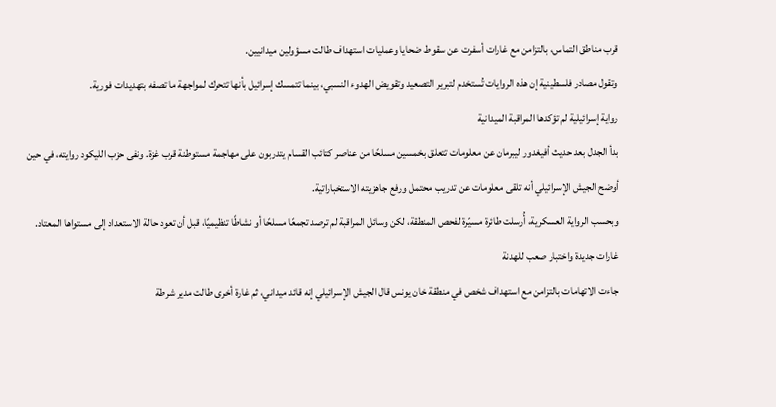قرب مناطق التماس، بالتزامن مع غارات أسفرت عن سقوط ضحايا وعمليات استهداف طالت مسؤولين ميدانيين.
وتقول مصادر فلسطينية إن هذه الروايات تُستخدم لتبرير التصعيد وتقويض الهدوء النسبي، بينما تتمسك إسرائيل بأنها تتحرك لمواجهة ما تصفه بتهديدات فورية.
رواية إسرائيلية لم تؤكدها المراقبة الميدانية
بدأ الجدل بعد حديث أفيغدور ليبرمان عن معلومات تتعلق بخمسين مسلحًا من عناصر كتائب القسام يتدربون على مهاجمة مستوطنة قرب غزة. ونفى حزب الليكود روايته، في حين أوضح الجيش الإسرائيلي أنه تلقى معلومات عن تدريب محتمل ورفع جاهزيته الاستخباراتية.
وبحسب الرواية العسكرية، أُرسلت طائرة مسيّرة لفحص المنطقة، لكن وسائل المراقبة لم ترصد تجمعًا مسلحًا أو نشاطًا تنظيميًا، قبل أن تعود حالة الاستعداد إلى مستواها المعتاد.
غارات جديدة واختبار صعب للهدنة
جاءت الاتهامات بالتزامن مع استهداف شخص في منطقة خان يونس قال الجيش الإسرائيلي إنه قائد ميداني، ثم غارة أخرى طالت مدير شرطة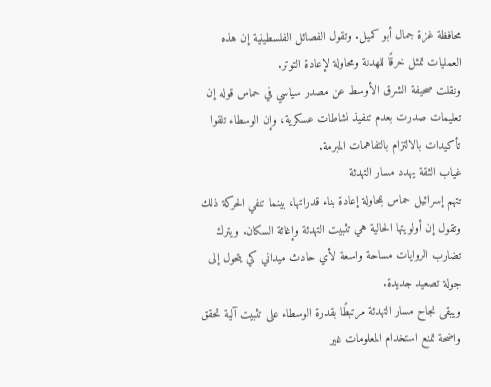محافظة غزة جمال أبو كميل. وتقول الفصائل الفلسطينية إن هذه العمليات تمثل خرقًا للهدنة ومحاولة لإعادة التوتر.
ونقلت صحيفة الشرق الأوسط عن مصدر سياسي في حماس قوله إن تعليمات صدرت بعدم تنفيذ نشاطات عسكرية، وإن الوسطاء تلقوا تأكيدات بالالتزام بالتفاهمات المبرمة.
غياب الثقة يهدد مسار التهدئة
تتهم إسرائيل حماس بمحاولة إعادة بناء قدراتها، بينما تنفي الحركة ذلك وتقول إن أولويتها الحالية هي تثبيت التهدئة وإغاثة السكان. ويترك تضارب الروايات مساحة واسعة لأي حادث ميداني كي يتحول إلى جولة تصعيد جديدة.
ويبقى نجاح مسار التهدئة مرتبطًا بقدرة الوسطاء على تثبيت آلية تحقق واضحة تمنع استخدام المعلومات غير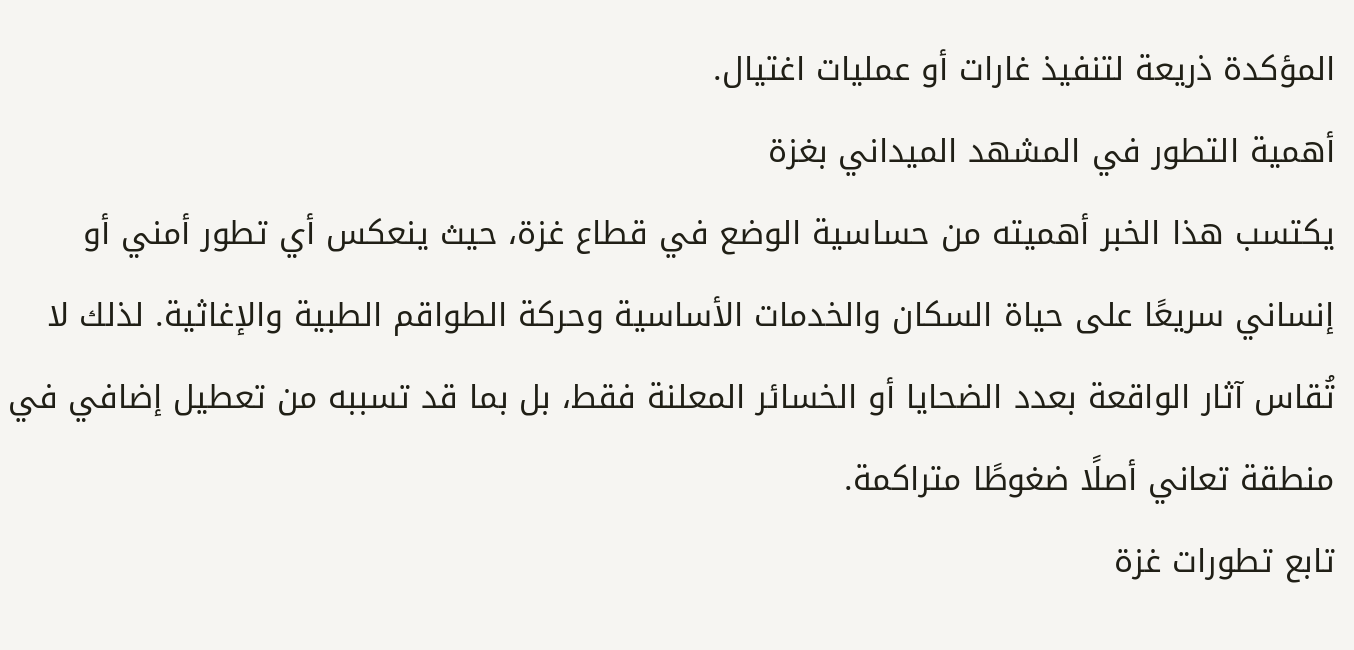المؤكدة ذريعة لتنفيذ غارات أو عمليات اغتيال.
أهمية التطور في المشهد الميداني بغزة
يكتسب هذا الخبر أهميته من حساسية الوضع في قطاع غزة، حيث ينعكس أي تطور أمني أو إنساني سريعًا على حياة السكان والخدمات الأساسية وحركة الطواقم الطبية والإغاثية. لذلك لا تُقاس آثار الواقعة بعدد الضحايا أو الخسائر المعلنة فقط، بل بما قد تسببه من تعطيل إضافي في منطقة تعاني أصلًا ضغوطًا متراكمة.
تابع تطورات غزة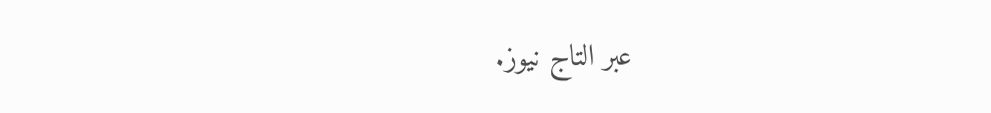عبر التاج نيوز.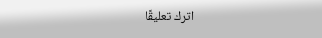اترك تعليقًا